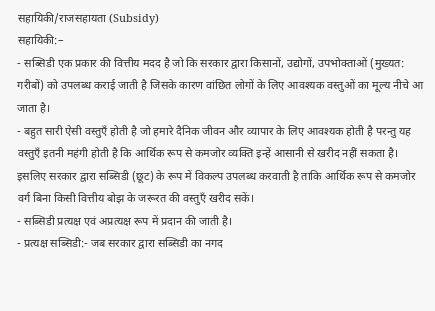सहायिकी/राजसहायता (Subsidy)
सहायिकी:–
- सब्सिडी एक प्रकार की वित्तीय मदद है जो कि सरकार द्वारा किसानों, उद्योगों, उपभोक्ताओं (मुख्यत: गरीबों) को उपलब्ध कराई जाती है जिसके कारण वांछित लोगों के लिए आवश्यक वस्तुओं का मूल्य नीचे आ जाता है।
- बहुत सारी ऐसी वस्तुएँ होती है जो हमारे दैनिक जीवन और व्यापार के लिए आवश्यक होती है परन्तु यह वस्तुएँ इतनी महंगी होती है कि आर्थिक रूप से कमजोर व्यक्ति इन्हें आसानी से खरीद नहीं सकता है। इसलिए सरकार द्वारा सब्सिडी (छूट) के रूप में विकल्प उपलब्ध करवाती है ताकि आर्थिक रूप से कमजोर वर्ग बिना किसी वित्तीय बोझ के जरूरत की वस्तुएँ खरीद सकें।
- सब्सिडी प्रत्यक्ष एवं अप्रत्यक्ष रूप में प्रदान की जाती है।
- प्रत्यक्ष सब्सिडी:- जब सरकार द्वारा सब्सिडी का नगद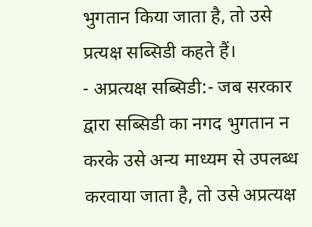भुगतान किया जाता है, तो उसे प्रत्यक्ष सब्सिडी कहते हैं।
- अप्रत्यक्ष सब्सिडी:- जब सरकार द्वारा सब्सिडी का नगद भुगतान न करके उसे अन्य माध्यम से उपलब्ध करवाया जाता है, तो उसे अप्रत्यक्ष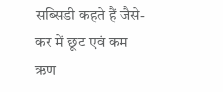सब्सिडी कहते हैं जैसे- कर में छूट एवं कम ऋण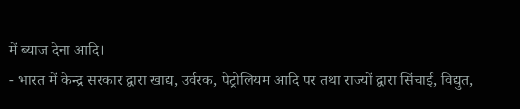में ब्याज देना आदि।
- भारत में केन्द्र सरकार द्वारा खाद्य, उर्वरक, पेट्रोलियम आदि पर तथा राज्यों द्वारा सिंचाई, विद्युत,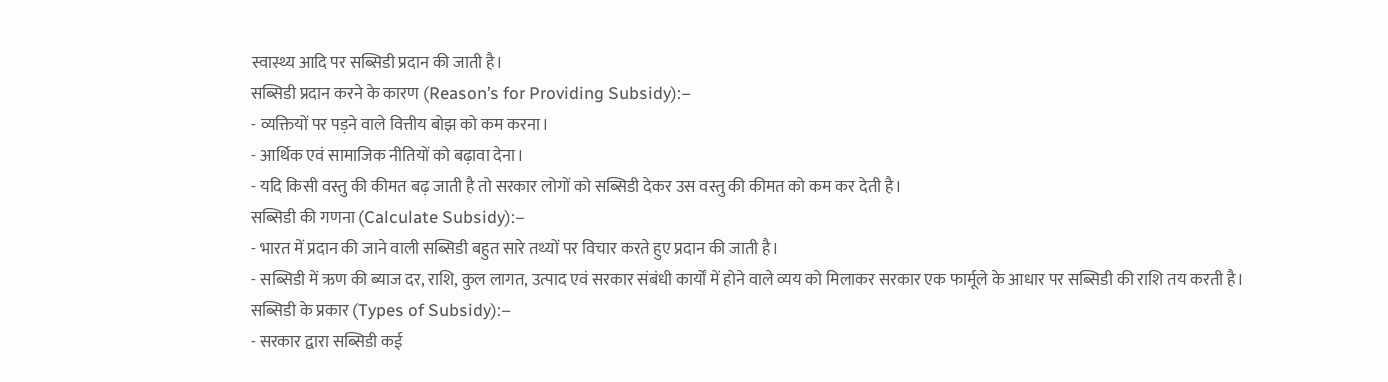स्वास्थ्य आदि पर सब्सिडी प्रदान की जाती है।
सब्सिडी प्रदान करने के कारण (Reason’s for Providing Subsidy):–
- व्यक्तियों पर पड़ने वाले वित्तीय बोझ को कम करना।
- आर्थिक एवं सामाजिक नीतियों को बढ़ावा देना।
- यदि किसी वस्तु की कीमत बढ़ जाती है तो सरकार लोगों को सब्सिडी देकर उस वस्तु की कीमत को कम कर देती है।
सब्सिडी की गणना (Calculate Subsidy):–
- भारत में प्रदान की जाने वाली सब्सिडी बहुत सारे तथ्यों पर विचार करते हुए प्रदान की जाती है।
- सब्सिडी में ऋण की ब्याज दर, राशि, कुल लागत, उत्पाद एवं सरकार संबंधी कार्यों में होने वाले व्यय को मिलाकर सरकार एक फार्मूले के आधार पर सब्सिडी की राशि तय करती है।
सब्सिडी के प्रकार (Types of Subsidy):–
- सरकार द्वारा सब्सिडी कई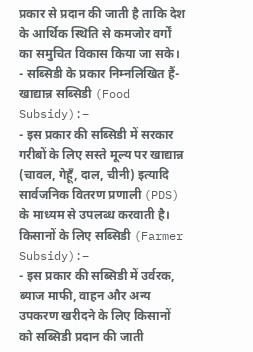प्रकार से प्रदान की जाती है ताकि देश के आर्थिक स्थिति से कमजोर वर्गों का समुचित विकास किया जा सके।
- सब्सिडी के प्रकार निम्नलिखित हैं-
खाद्यान्न सब्सिडी (Food Subsidy):–
- इस प्रकार की सब्सिडी में सरकार गरीबों के लिए सस्ते मूल्य पर खाद्यान्न (चावल, गेहूँ, दाल, चीनी) इत्यादि सार्वजनिक वितरण प्रणाली (PDS) के माध्यम से उपलब्ध करवाती है।
किसानों के लिए सब्सिडी (Farmer Subsidy):–
- इस प्रकार की सब्सिडी में उर्वरक, ब्याज माफी, वाहन और अन्य उपकरण खरीदने के लिए किसानों को सब्सिडी प्रदान की जाती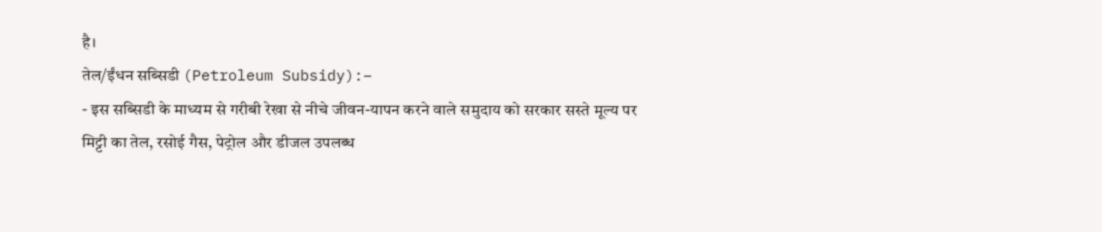है।
तेल/ईंधन सब्सिडी (Petroleum Subsidy):–
- इस सब्सिडी के माध्यम से गरीबी रेखा से नीचे जीवन-यापन करने वाले समुदाय को सरकार सस्ते मूल्य पर मिट्टी का तेल, रसोई गैस, पेट्रोल और डीजल उपलब्ध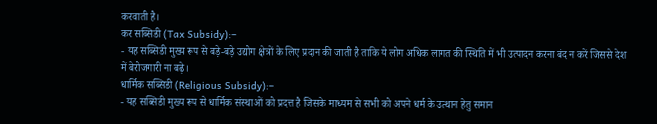करवाती है।
कर सब्सिडी (Tax Subsidy):–
- यह सब्सिडी मुख्य रूप से बड़े-बड़े उद्योग क्षेत्रों के लिए प्रदान की जाती है ताकि ये लोग अधिक लागत की स्थिति में भी उत्पादन करना बंद न करें जिससे देश में बेरोजगारी ना बढ़े।
धार्मिक सब्सिडी (Religious Subsidy):–
- यह सब्सिडी मुख्य रूप से धार्मिक संस्थाओं को प्रदत्त है जिसके माध्यम से सभी को अपने धर्म के उत्थान हेतु समान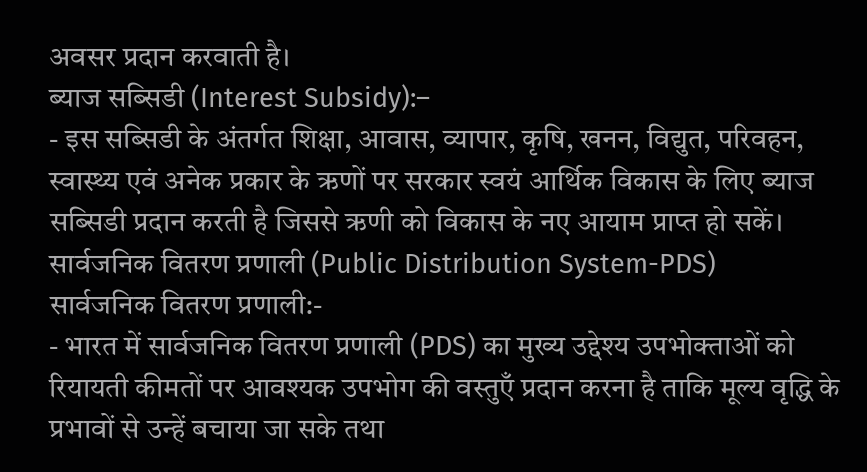अवसर प्रदान करवाती है।
ब्याज सब्सिडी (Interest Subsidy):–
- इस सब्सिडी के अंतर्गत शिक्षा, आवास, व्यापार, कृषि, खनन, विद्युत, परिवहन, स्वास्थ्य एवं अनेक प्रकार के ऋणों पर सरकार स्वयं आर्थिक विकास के लिए ब्याज सब्सिडी प्रदान करती है जिससे ऋणी को विकास के नए आयाम प्राप्त हो सकें।
सार्वजनिक वितरण प्रणाली (Public Distribution System-PDS)
सार्वजनिक वितरण प्रणाली:-
- भारत में सार्वजनिक वितरण प्रणाली (PDS) का मुख्य उद्देश्य उपभोक्ताओं को रियायती कीमतों पर आवश्यक उपभोग की वस्तुएँ प्रदान करना है ताकि मूल्य वृद्धि के प्रभावों से उन्हें बचाया जा सके तथा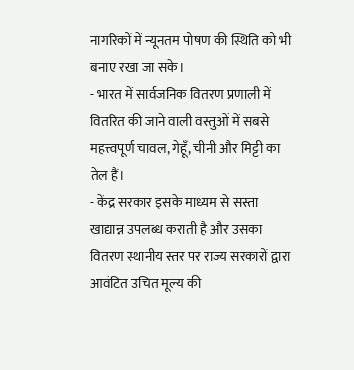नागरिकों में न्यूनतम पोषण की स्थिति को भी बनाए रखा जा सके।
- भारत में सार्वजनिक वितरण प्रणाली में वितरित की जाने वाली वस्तुओं में सबसे महत्त्वपूर्ण चावल, गेहूँ, चीनी और मिट्टी का तेल हैं।
- केंद्र सरकार इसके माध्यम से सस्ता खाद्यान्न उपलब्ध कराती है और उसका वितरण स्थानीय स्तर पर राज्य सरकारों द्वारा आवंटित उचित मूल्य की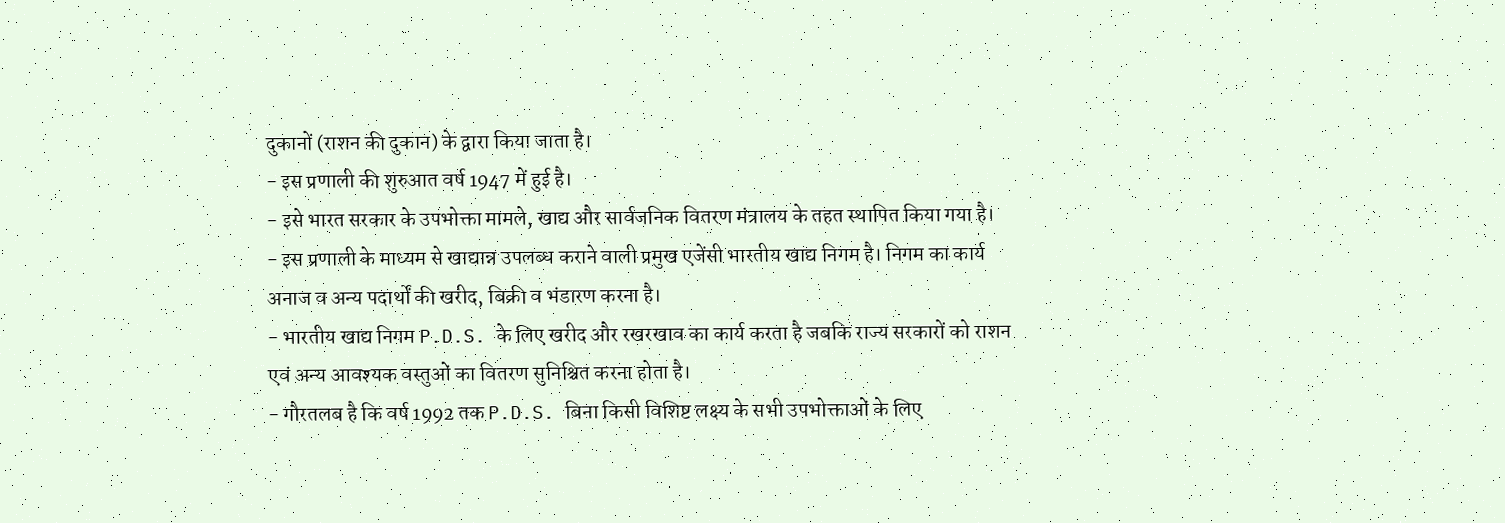दुकानों (राशन की दुकान) के द्वारा किया जाता है।
- इस प्रणाली की शुरुआत वर्ष 1947 में हुई है।
- इसे भारत सरकार के उपभोक्ता मामले, खाद्य और सार्वजनिक वितरण मंत्रालय के तहत स्थापित किया गया है।
- इस प्रणाली के माध्यम से खाद्यान्न उपलब्ध कराने वाली प्रमुख एजेंसी भारतीय खाद्य निगम है। निगम का कार्य अनाज व अन्य पदार्थों की खरीद, बिक्री व भंडारण करना है।
- भारतीय खाद्य निगम P.D.S. के लिए खरीद और रखरखाव का कार्य करता है जबकि राज्य सरकारों को राशन एवं अन्य आवश्यक वस्तुओं का वितरण सुनिश्चित करना होता है।
- गौरतलब है कि वर्ष 1992 तक P.D.S. बिना किसी विशिष्ट लक्ष्य के सभी उपभोक्ताओं के लिए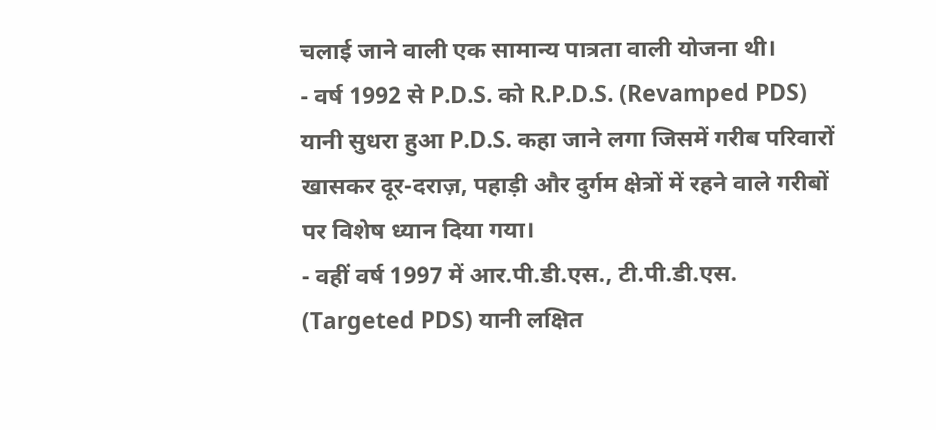चलाई जाने वाली एक सामान्य पात्रता वाली योजना थी।
- वर्ष 1992 से P.D.S. को R.P.D.S. (Revamped PDS) यानी सुधरा हुआ P.D.S. कहा जाने लगा जिसमें गरीब परिवारों खासकर दूर-दराज़, पहाड़ी और दुर्गम क्षेत्रों में रहने वाले गरीबों पर विशेष ध्यान दिया गया।
- वहीं वर्ष 1997 में आर.पी.डी.एस., टी.पी.डी.एस. (Targeted PDS) यानी लक्षित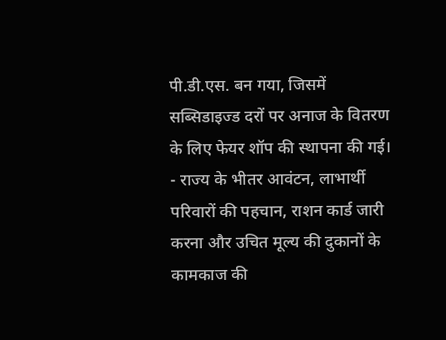पी.डी.एस. बन गया, जिसमें सब्सिडाइज्ड दरों पर अनाज के वितरण के लिए फेयर शॉप की स्थापना की गई।
- राज्य के भीतर आवंटन, लाभार्थी परिवारों की पहचान, राशन कार्ड जारी करना और उचित मूल्य की दुकानों के कामकाज की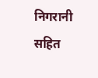निगरानी सहित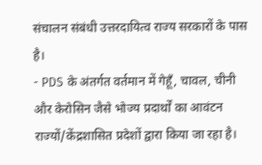संचालन संबंधी उत्तरदायित्व राज्य सरकारों के पास है।
- PDS के अंतर्गत वर्तमान में गेहूँ, चावल, चीनी और केरोसिन जैसे भोज्य प्रदार्थों का आवंटन राज्यों/केंद्रशासित प्रदेशों द्वारा किया जा रहा है।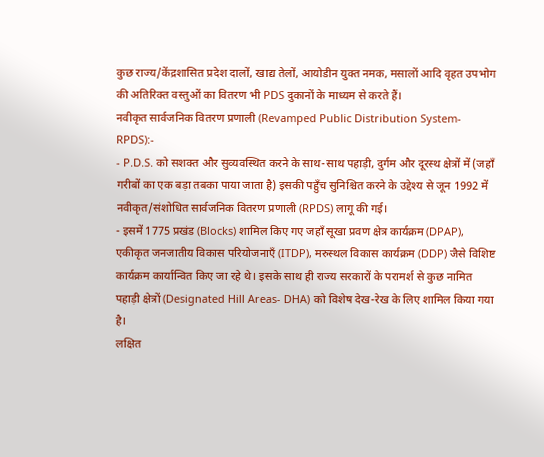कुछ राज्य/केंद्रशासित प्रदेश दालों, खाद्य तेलों, आयोडीन युक्त नमक, मसालों आदि वृहत उपभोग की अतिरिक्त वस्तुओं का वितरण भी PDS दुकानों के माध्यम से करते हैं।
नवीकृत सार्वजनिक वितरण प्रणाली (Revamped Public Distribution System- RPDS):-
- P.D.S. को सशक्त और सुव्यवस्थित करने के साथ-साथ पहाड़ी, दुर्गम और दूरस्थ क्षेत्रों में (जहाँ गरीबों का एक बड़ा तबका पाया जाता है) इसकी पहुँच सुनिश्चित करने के उद्देश्य से जून 1992 में नवीकृत/संशोधित सार्वजनिक वितरण प्रणाली (RPDS) लागू की गई।
- इसमें 1775 प्रखंड (Blocks) शामिल किए गए जहाँ सूखा प्रवण क्षेत्र कार्यक्रम (DPAP), एकीकृत जनजातीय विकास परियोजनाएँ (ITDP), मरुस्थल विकास कार्यक्रम (DDP) जैसे विशिष्ट कार्यक्रम कार्यान्वित किए जा रहे थे। इसके साथ ही राज्य सरकारों के परामर्श से कुछ नामित पहाड़ी क्षेत्रों (Designated Hill Areas- DHA) को विशेष देख-रेख के लिए शामिल किया गया है।
लक्षित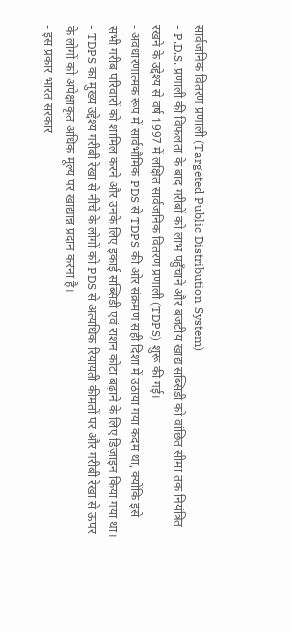सार्वजनिक वितरण प्रणाली (Targeted Public Distribution System)
- P.D.S. प्रणाली की विफलता के बाद गरीबों को लाभ पहुँचाने और बजटीय खाद्य सब्सिडी को वांछित सीमा तक नियंत्रित रखने के उद्देश्य से वर्ष 1997 में लक्षित सार्वजनिक वितरण प्रणाली (TDPS) शुरू की गई।
- अवधारणात्मक रूप में सार्वभौमिक PDS से TDPS की ओर संक्रमण सही दिशा में उठाया गया कदम था, क्योंकि इसे सभी गरीब परिवारों को शामिल करने और उनके लिए इकाई सब्सिडी एवं राशन कोटा बढ़ाने के लिए डिज़ाइन किया गया था।
- TDPS का मुख्य उद्देश्य गरीबी रेखा से नीचे के लोगों को PDS से अत्यधिक रियायती कीमतों पर और गरीबी रेखा से ऊपर के लोगों को अपेक्षाकृत अधिक मूल्य पर खाद्यान्न प्रदान करना है।
- इस प्रकार भारत सरकार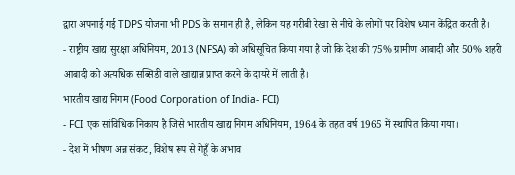द्वारा अपनाई गई TDPS योजना भी PDS के समान ही है, लेकिन यह गरीबी रेखा से नीचे के लोगों पर विशेष ध्यान केंद्रित करती है।
- राष्ट्रीय खाद्य सुरक्षा अधिनियम, 2013 (NFSA) को अधिसूचित किया गया है जो कि देश की 75% ग्रामीण आबादी और 50% शहरी आबादी को अत्यधिक सब्सिडी वाले खाद्यान्न प्राप्त करने के दायरे में लाती है।
भारतीय खाद्य निगम (Food Corporation of India- FCI)
- FCI एक सांविधिक निकाय है जिसे भारतीय खाद्य निगम अधिनियम, 1964 के तहत वर्ष 1965 में स्थापित किया गया।
- देश में भीषण अन्न संकट, विशेष रूप से गेहूँ के अभाव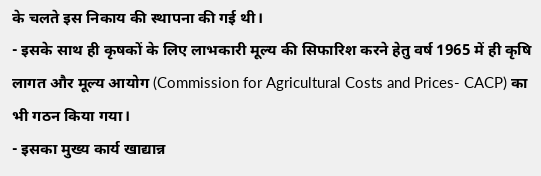के चलते इस निकाय की स्थापना की गई थी।
- इसके साथ ही कृषकों के लिए लाभकारी मूल्य की सिफारिश करने हेतु वर्ष 1965 में ही कृषि लागत और मूल्य आयोग (Commission for Agricultural Costs and Prices- CACP) का भी गठन किया गया।
- इसका मुख्य कार्य खाद्यान्न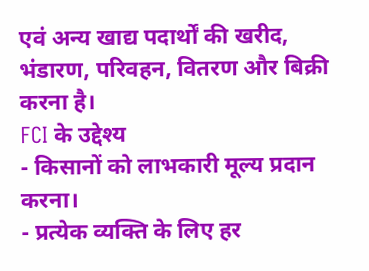एवं अन्य खाद्य पदार्थों की खरीद, भंडारण, परिवहन, वितरण और बिक्री करना है।
FCI के उद्देश्य
- किसानों को लाभकारी मूल्य प्रदान करना।
- प्रत्येक व्यक्ति के लिए हर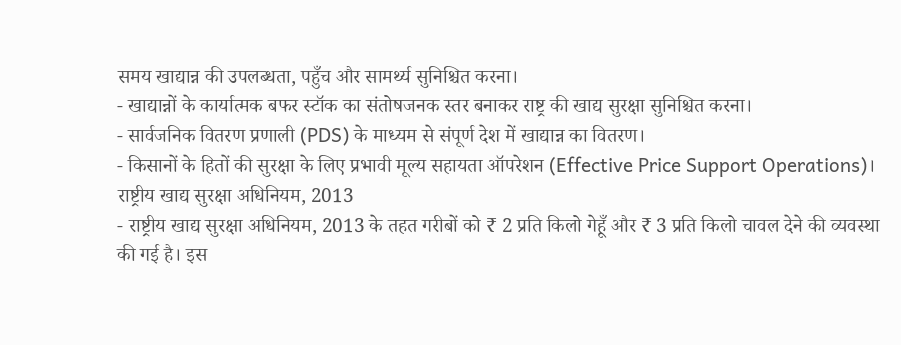समय खाद्यान्न की उपलब्धता, पहुँच और सामर्थ्य सुनिश्चित करना।
- खाद्यान्नों के कार्यात्मक बफर स्टॉक का संतोषजनक स्तर बनाकर राष्ट्र की खाद्य सुरक्षा सुनिश्चित करना।
- सार्वजनिक वितरण प्रणाली (PDS) के माध्यम से संपूर्ण देश में खाद्यान्न का वितरण।
- किसानों के हितों की सुरक्षा के लिए प्रभावी मूल्य सहायता ऑपरेशन (Effective Price Support Operations)।
राष्ट्रीय खाद्य सुरक्षा अधिनियम, 2013
- राष्ट्रीय खाद्य सुरक्षा अधिनियम, 2013 के तहत गरीबों को ₹ 2 प्रति किलो गेहूँ और ₹ 3 प्रति किलो चावल देने की व्यवस्था की गई है। इस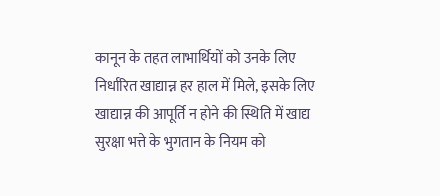कानून के तहत लाभार्थियों को उनके लिए निर्धारित खाद्यान्न हर हाल में मिले, इसके लिए खाद्यान्न की आपूर्ति न होने की स्थिति में खाद्य सुरक्षा भत्ते के भुगतान के नियम को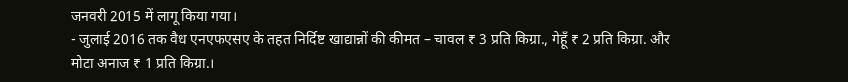जनवरी 2015 में लागू किया गया।
- जुलाई 2016 तक वैध एनएफएसए के तहत निर्दिष्ट खाद्यान्नों की कीमत – चावल ₹ 3 प्रति किग्रा., गेहूँ ₹ 2 प्रति किग्रा. और मोटा अनाज ₹ 1 प्रति किग्रा.।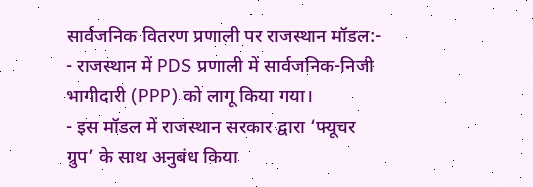सार्वजनिक वितरण प्रणाली पर राजस्थान मॉडल:-
- राजस्थान में PDS प्रणाली में सार्वजनिक-निजी भागीदारी (PPP) को लागू किया गया।
- इस मॉडल में राजस्थान सरकार द्वारा ‘फ्यूचर ग्रुप’ के साथ अनुबंध किया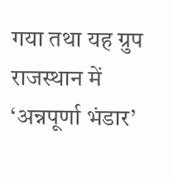गया तथा यह ग्रुप राजस्थान में ‘अन्नपूर्णा भंडार’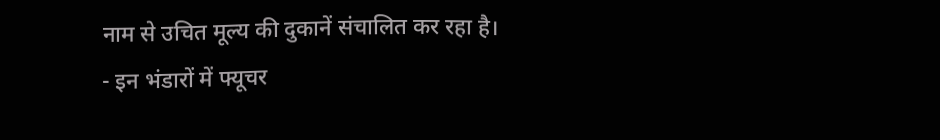नाम से उचित मूल्य की दुकानें संचालित कर रहा है।
- इन भंडारों में फ्यूचर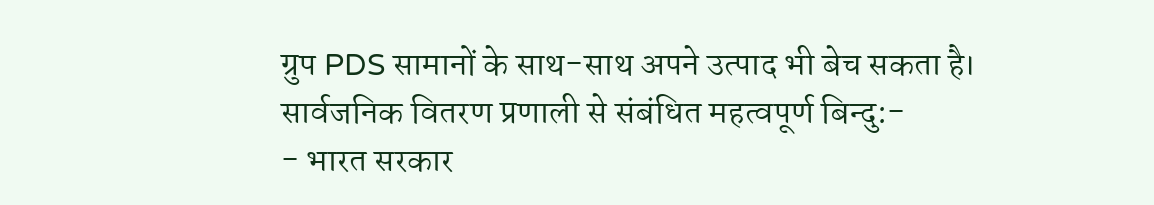ग्रुप PDS सामानों के साथ-साथ अपने उत्पाद भी बेच सकता है।
सार्वजनिक वितरण प्रणाली से संबंधित महत्वपूर्ण बिन्दु:-
- भारत सरकार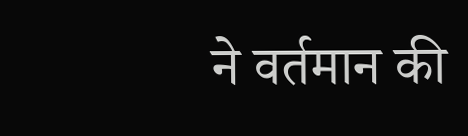ने वर्तमान की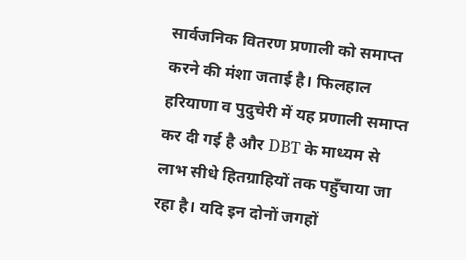सार्वजनिक वितरण प्रणाली को समाप्त करने की मंशा जताई है। फिलहाल हरियाणा व पुदुचेरी में यह प्रणाली समाप्त कर दी गई है और DBT के माध्यम से लाभ सीधे हितग्राहियों तक पहुँचाया जा रहा है। यदि इन दोनों जगहों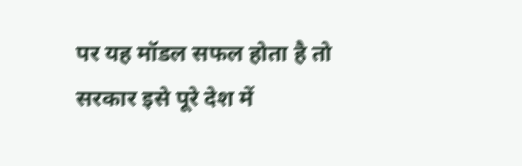पर यह मॉडल सफल होता है तो सरकार इसे पूरे देश में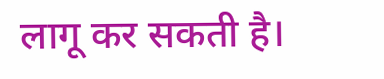लागू कर सकती है।